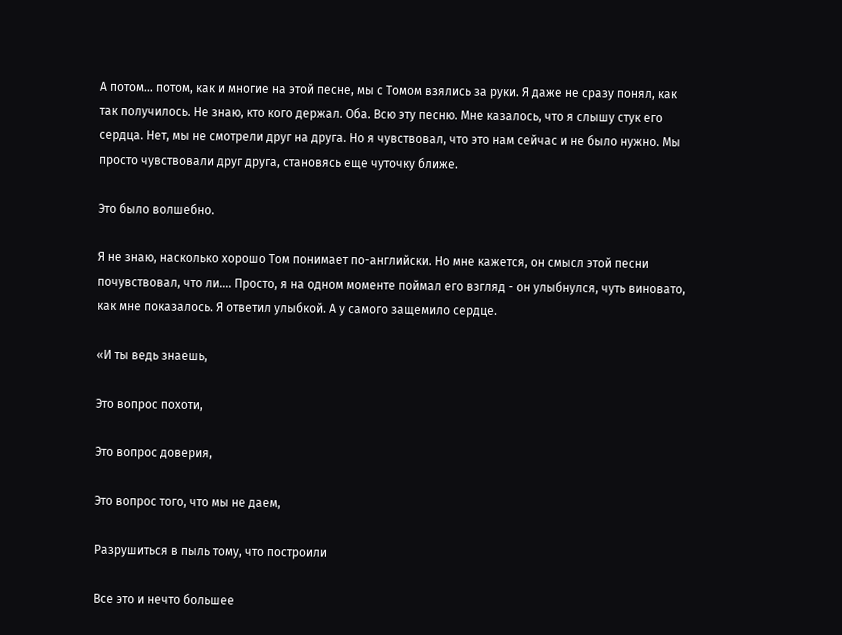А потом… потом, как и многие на этой песне, мы с Томом взялись за руки. Я даже не сразу понял, как так получилось. Не знаю, кто кого держал. Оба. Всю эту песню. Мне казалось, что я слышу стук его сердца. Нет, мы не смотрели друг на друга. Но я чувствовал, что это нам сейчас и не было нужно. Мы просто чувствовали друг друга, становясь еще чуточку ближе.

Это было волшебно.

Я не знаю, насколько хорошо Том понимает по-английски. Но мне кажется, он смысл этой песни почувствовал, что ли…. Просто, я на одном моменте поймал его взгляд - он улыбнулся, чуть виновато, как мне показалось. Я ответил улыбкой. А у самого защемило сердце.

«И ты ведь знаешь,

Это вопрос похоти,

Это вопрос доверия,

Это вопрос того, что мы не даем,

Разрушиться в пыль тому, что построили

Все это и нечто большее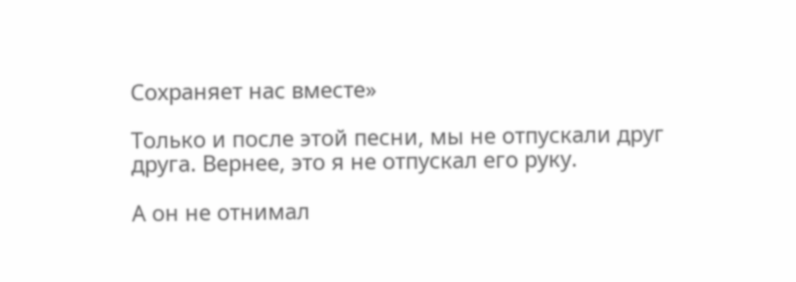Сохраняет нас вместе»

Только и после этой песни, мы не отпускали друг друга. Вернее, это я не отпускал его руку.

А он не отнимал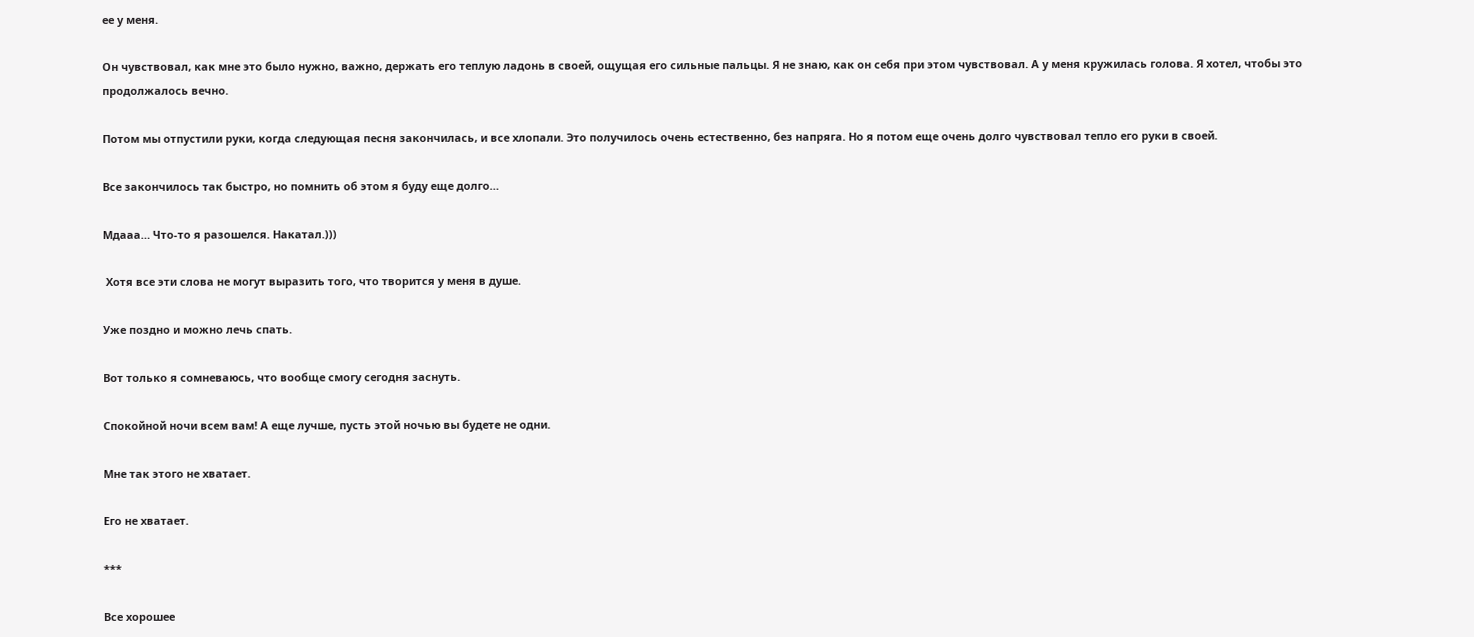ее у меня.

Он чувствовал, как мне это было нужно, важно, держать его теплую ладонь в своей, ощущая его сильные пальцы. Я не знаю, как он себя при этом чувствовал. А у меня кружилась голова. Я хотел, чтобы это продолжалось вечно.

Потом мы отпустили руки, когда следующая песня закончилась, и все хлопали. Это получилось очень естественно, без напряга. Но я потом еще очень долго чувствовал тепло его руки в своей.

Все закончилось так быстро, но помнить об этом я буду еще долго…

Мдааа… Что-то я разошелся. Накатал.)))

 Хотя все эти слова не могут выразить того, что творится у меня в душе.

Уже поздно и можно лечь спать.

Вот только я сомневаюсь, что вообще смогу сегодня заснуть.

Спокойной ночи всем вам! А еще лучше, пусть этой ночью вы будете не одни.

Мне так этого не хватает.

Его не хватает.

***

Все хорошее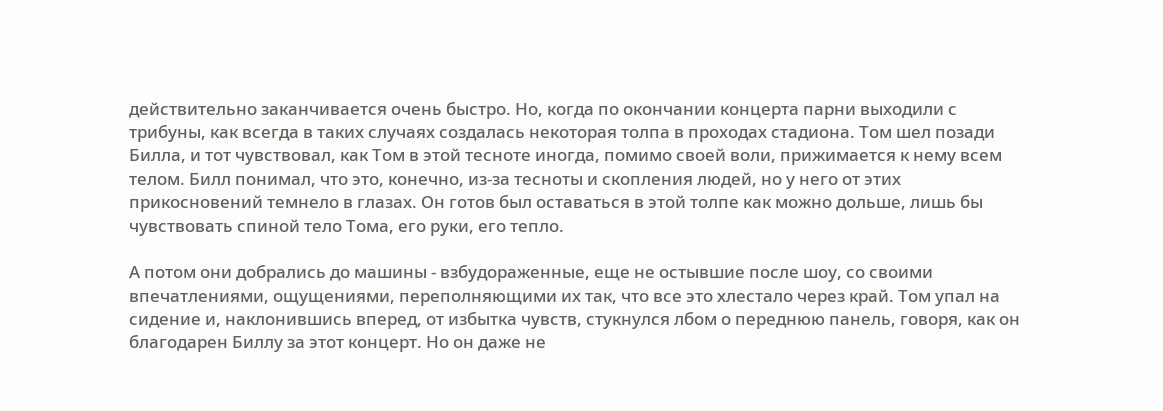действительно заканчивается очень быстро. Но, когда по окончании концерта парни выходили с трибуны, как всегда в таких случаях создалась некоторая толпа в проходах стадиона. Том шел позади Билла, и тот чувствовал, как Том в этой тесноте иногда, помимо своей воли, прижимается к нему всем телом. Билл понимал, что это, конечно, из-за тесноты и скопления людей, но у него от этих прикосновений темнело в глазах. Он готов был оставаться в этой толпе как можно дольше, лишь бы чувствовать спиной тело Тома, его руки, его тепло.

А потом они добрались до машины - взбудораженные, еще не остывшие после шоу, со своими впечатлениями, ощущениями, переполняющими их так, что все это хлестало через край. Том упал на сидение и, наклонившись вперед, от избытка чувств, стукнулся лбом о переднюю панель, говоря, как он благодарен Биллу за этот концерт. Но он даже не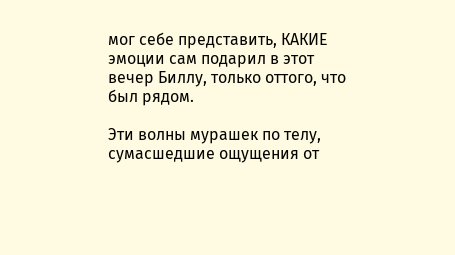мог себе представить, КАКИЕ эмоции сам подарил в этот вечер Биллу, только оттого, что был рядом.

Эти волны мурашек по телу, сумасшедшие ощущения от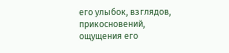его улыбок, взглядов, прикосновений, ощущения его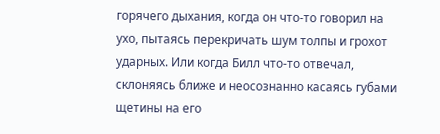горячего дыхания, когда он что-то говорил на ухо, пытаясь перекричать шум толпы и грохот ударных. Или когда Билл что-то отвечал, склоняясь ближе и неосознанно касаясь губами щетины на его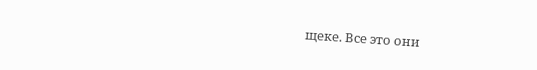щеке. Все это они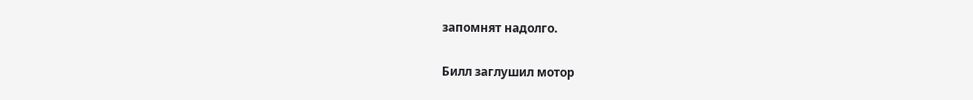запомнят надолго.

Билл заглушил мотор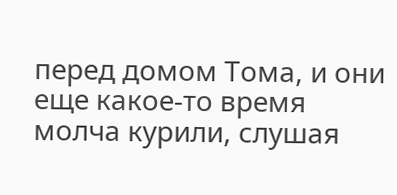перед домом Тома, и они еще какое-то время молча курили, слушая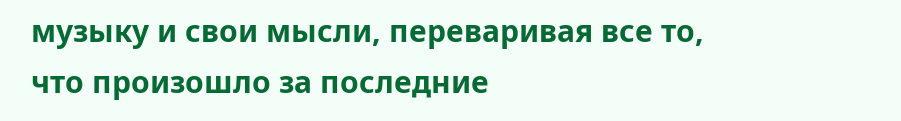музыку и свои мысли, переваривая все то, что произошло за последние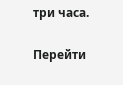три часа.

Перейти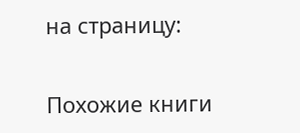на страницу:

Похожие книги